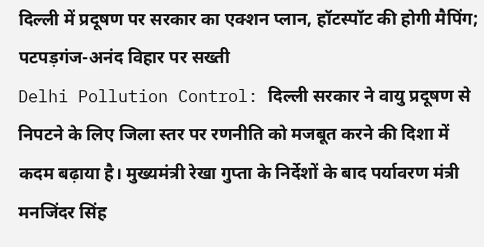दिल्ली में प्रदूषण पर सरकार का एक्शन प्लान, हॉटस्पॉट की होगी मैपिंग; पटपड़गंज-अनंद विहार पर सख्ती
Delhi Pollution Control: दिल्ली सरकार ने वायु प्रदूषण से निपटने के लिए जिला स्तर पर रणनीति को मजबूत करने की दिशा में कदम बढ़ाया है। मुख्यमंत्री रेखा गुप्ता के निर्देशों के बाद पर्यावरण मंत्री मनजिंदर सिंह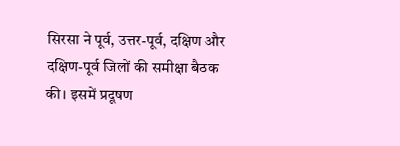सिरसा ने पूर्व, उत्तर-पूर्व, दक्षिण और दक्षिण-पूर्व जिलों की समीक्षा बैठक की। इसमें प्रदूषण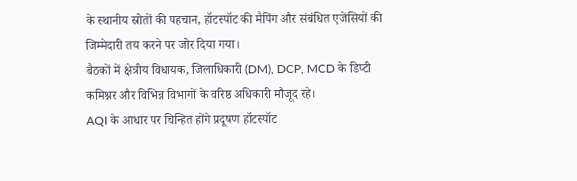के स्थानीय स्रोतों की पहचान, हॉटस्पॉट की मैपिंग और संबंधित एजेंसियों की जिम्मेदारी तय करने पर जोर दिया गया।
बैठकों में क्षेत्रीय विधायक, जिलाधिकारी (DM), DCP, MCD के डिप्टी कमिश्नर और विभिन्न विभागों के वरिष्ठ अधिकारी मौजूद रहे।
AQI के आधार पर चिन्हित होंगे प्रदूषण हॉटस्पॉट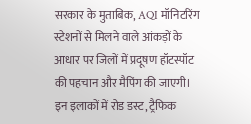सरकार के मुताबिक, AQI मॉनिटरिंग स्टेशनों से मिलने वाले आंकड़ों के आधार पर जिलों में प्रदूषण हॉटस्पॉट की पहचान और मैपिंग की जाएगी। इन इलाकों में रोड डस्ट, ट्रैफिक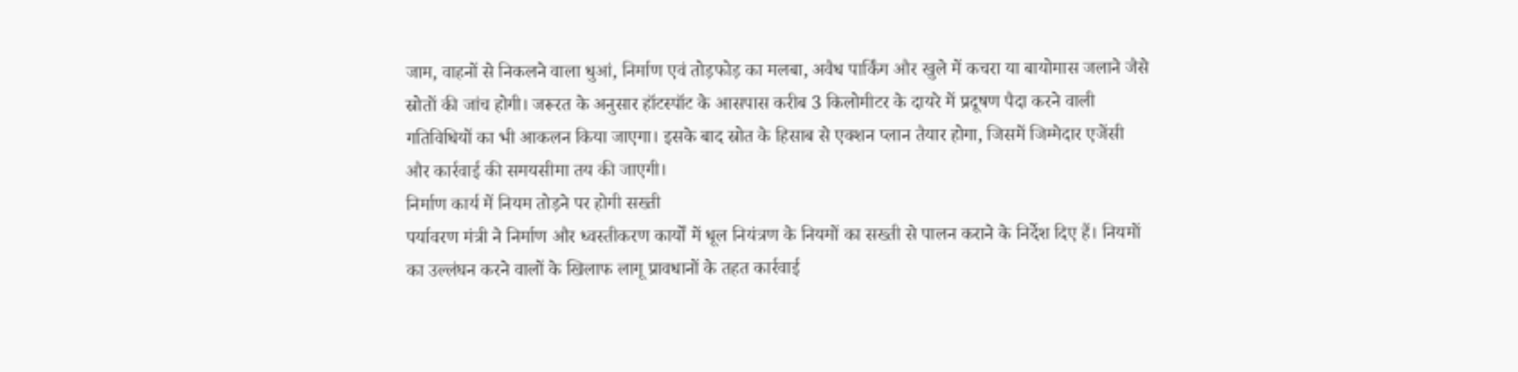जाम, वाहनों से निकलने वाला धुआं, निर्माण एवं तोड़फोड़ का मलबा, अवैध पार्किंग और खुले में कचरा या बायोमास जलाने जैसे स्रोतों की जांच होगी। जरूरत के अनुसार हॉटस्पॉट के आसपास करीब 3 किलोमीटर के दायरे में प्रदूषण पैदा करने वाली गतिविधियों का भी आकलन किया जाएगा। इसके बाद स्रोत के हिसाब से एक्शन प्लान तैयार होगा, जिसमें जिम्मेदार एजेंसी और कार्रवाई की समयसीमा तय की जाएगी।
निर्माण कार्य में नियम तोड़ने पर होगी सख्ती
पर्यावरण मंत्री ने निर्माण और ध्वस्तीकरण कार्यों में धूल नियंत्रण के नियमों का सख्ती से पालन कराने के निर्देश दिए हैं। नियमों का उल्लंघन करने वालों के खिलाफ लागू प्रावधानों के तहत कार्रवाई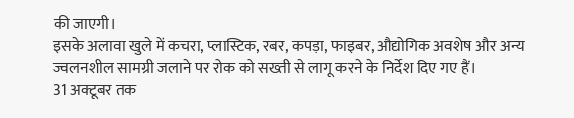की जाएगी।
इसके अलावा खुले में कचरा, प्लास्टिक, रबर, कपड़ा, फाइबर, औद्योगिक अवशेष और अन्य ज्वलनशील सामग्री जलाने पर रोक को सख्ती से लागू करने के निर्देश दिए गए हैं।
31 अक्टूबर तक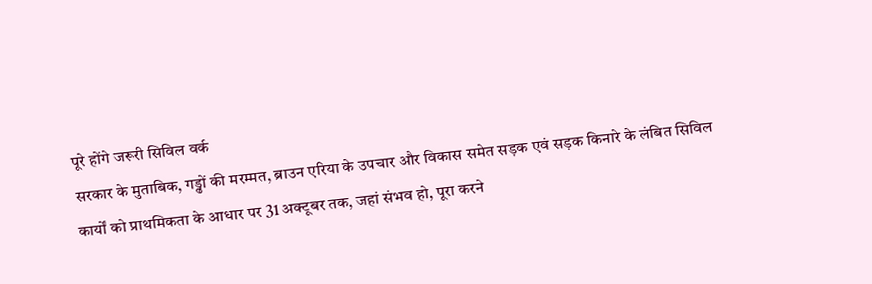पूरे होंगे जरूरी सिविल वर्क
सरकार के मुताबिक, गड्ढों की मरम्मत, ब्राउन एरिया के उपचार और विकास समेत सड़क एवं सड़क किनारे के लंबित सिविल कार्यों को प्राथमिकता के आधार पर 31 अक्टूबर तक, जहां संभव हो, पूरा करने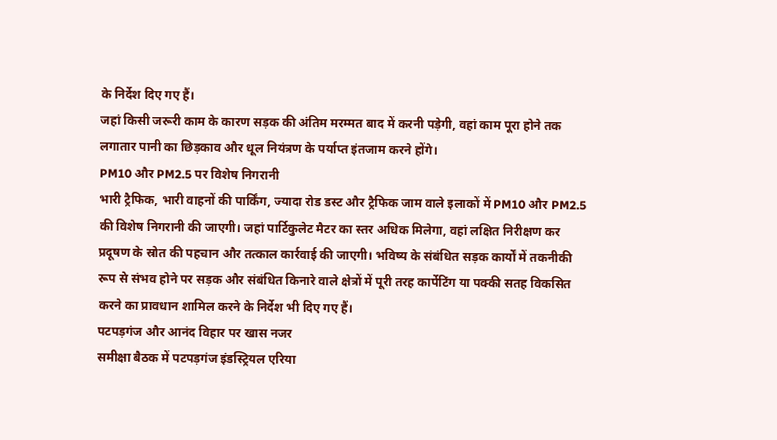के निर्देश दिए गए हैं।
जहां किसी जरूरी काम के कारण सड़क की अंतिम मरम्मत बाद में करनी पड़ेगी, वहां काम पूरा होने तक लगातार पानी का छिड़काव और धूल नियंत्रण के पर्याप्त इंतजाम करने होंगे।
PM10 और PM2.5 पर विशेष निगरानी
भारी ट्रैफिक, भारी वाहनों की पार्किंग, ज्यादा रोड डस्ट और ट्रैफिक जाम वाले इलाकों में PM10 और PM2.5 की विशेष निगरानी की जाएगी। जहां पार्टिकुलेट मैटर का स्तर अधिक मिलेगा, वहां लक्षित निरीक्षण कर प्रदूषण के स्रोत की पहचान और तत्काल कार्रवाई की जाएगी। भविष्य के संबंधित सड़क कार्यों में तकनीकी रूप से संभव होने पर सड़क और संबंधित किनारे वाले क्षेत्रों में पूरी तरह कार्पेटिंग या पक्की सतह विकसित करने का प्रावधान शामिल करने के निर्देश भी दिए गए हैं।
पटपड़गंज और आनंद विहार पर खास नजर
समीक्षा बैठक में पटपड़गंज इंडस्ट्रियल एरिया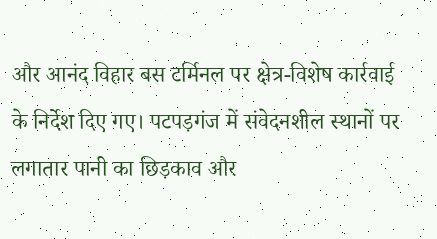और आनंद विहार बस टर्मिनल पर क्षेत्र-विशेष कार्रवाई के निर्देश दिए गए। पटपड़गंज में संवेदनशील स्थानों पर लगातार पानी का छिड़काव और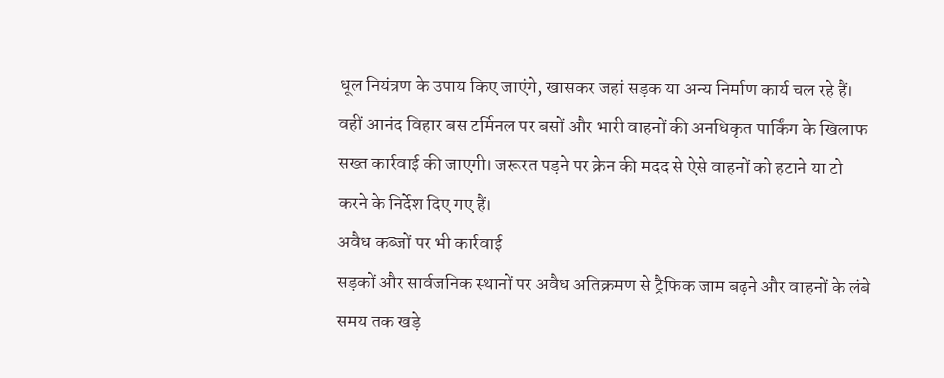धूल नियंत्रण के उपाय किए जाएंगे, खासकर जहां सड़क या अन्य निर्माण कार्य चल रहे हैं। वहीं आनंद विहार बस टर्मिनल पर बसों और भारी वाहनों की अनधिकृत पार्किंग के खिलाफ सख्त कार्रवाई की जाएगी। जरूरत पड़ने पर क्रेन की मदद से ऐसे वाहनों को हटाने या टो करने के निर्देश दिए गए हैं।
अवैध कब्जों पर भी कार्रवाई
सड़कों और सार्वजनिक स्थानों पर अवैध अतिक्रमण से ट्रैफिक जाम बढ़ने और वाहनों के लंबे समय तक खड़े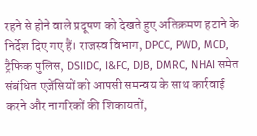रहने से होने वाले प्रदूषण को देखते हुए अतिक्रमण हटाने के निर्देश दिए गए हैं। राजस्व विभाग, DPCC, PWD, MCD, ट्रैफिक पुलिस, DSIIDC, I&FC, DJB, DMRC, NHAI समेत संबंधित एजेंसियों को आपसी समन्वय के साथ कार्रवाई करने और नागरिकों की शिकायतों,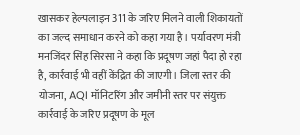खासकर हेल्पलाइन 311 के जरिए मिलने वाली शिकायतों का जल्द समाधान करने को कहा गया है। पर्यावरण मंत्री मनजिंदर सिंह सिरसा ने कहा कि प्रदूषण जहां पैदा हो रहा है, कार्रवाई भी वहीं केंद्रित की जाएगी। जिला स्तर की योजना, AQI मॉनिटरिंग और जमीनी स्तर पर संयुक्त कार्रवाई के जरिए प्रदूषण के मूल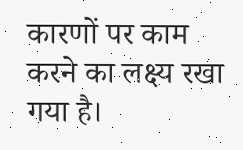कारणों पर काम करने का लक्ष्य रखा गया है।